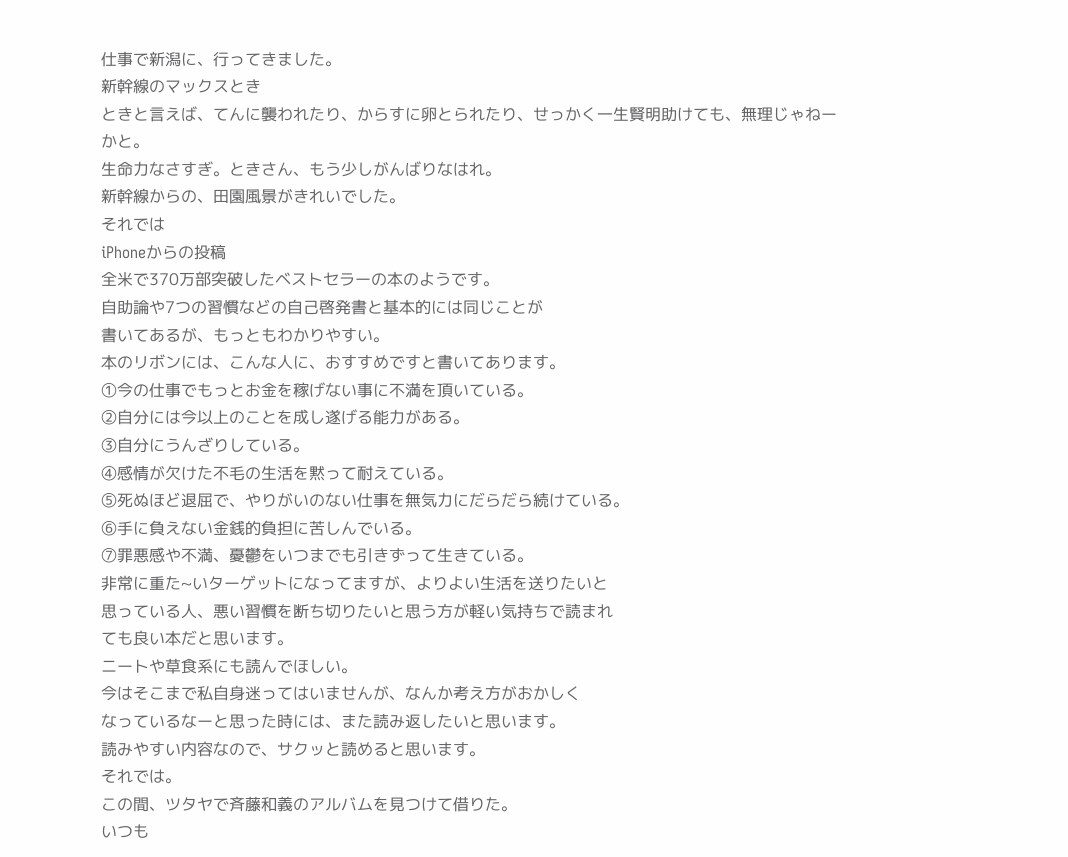仕事で新潟に、行ってきました。
新幹線のマックスとき
ときと言えば、てんに襲われたり、からすに卵とられたり、せっかく一生賢明助けても、無理じゃねーかと。
生命力なさすぎ。ときさん、もう少しがんばりなはれ。
新幹線からの、田園風景がきれいでした。
それでは
iPhoneからの投稿
全米で370万部突破したベストセラーの本のようです。
自助論や7つの習慣などの自己啓発書と基本的には同じことが
書いてあるが、もっともわかりやすい。
本のリボンには、こんな人に、おすすめですと書いてあります。
①今の仕事でもっとお金を稼げない事に不満を頂いている。
②自分には今以上のことを成し遂げる能力がある。
③自分にうんざりしている。
④感情が欠けた不毛の生活を黙って耐えている。
⑤死ぬほど退屈で、やりがいのない仕事を無気力にだらだら続けている。
⑥手に負えない金銭的負担に苦しんでいる。
⑦罪悪感や不満、憂鬱をいつまでも引きずって生きている。
非常に重た~いターゲットになってますが、よりよい生活を送りたいと
思っている人、悪い習慣を断ち切りたいと思う方が軽い気持ちで読まれ
ても良い本だと思います。
ニートや草食系にも読んでほしい。
今はそこまで私自身迷ってはいませんが、なんか考え方がおかしく
なっているなーと思った時には、また読み返したいと思います。
読みやすい内容なので、サクッと読めると思います。
それでは。
この間、ツタヤで斉藤和義のアルバムを見つけて借りた。
いつも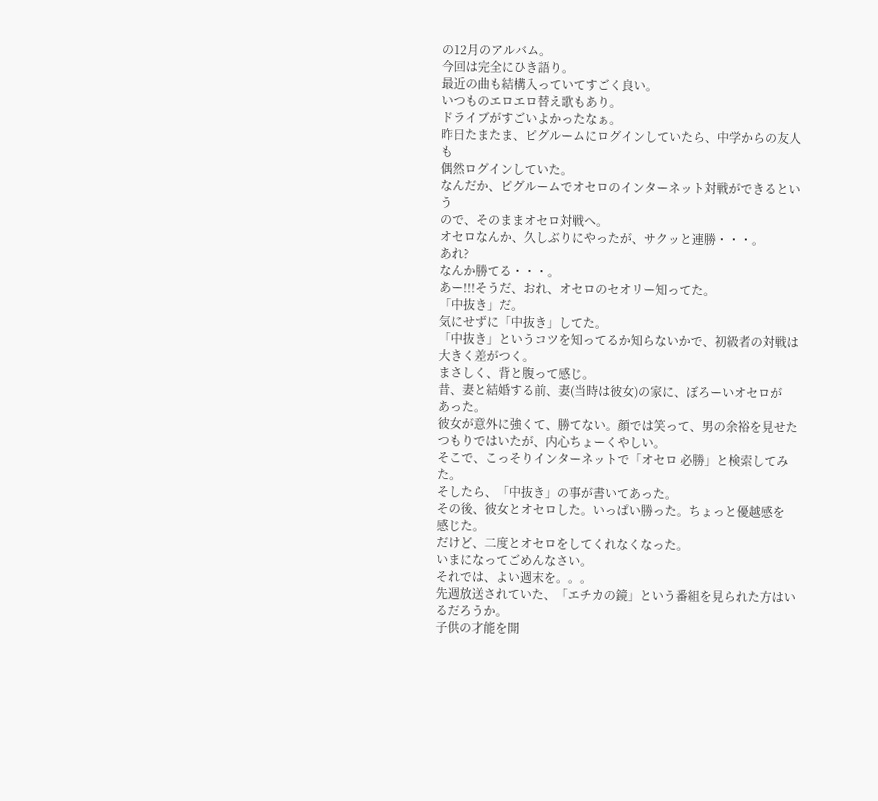の12月のアルバム。
今回は完全にひき語り。
最近の曲も結構入っていてすごく良い。
いつものエロエロ替え歌もあり。
ドライブがすごいよかったなぁ。
昨日たまたま、ピグルームにログインしていたら、中学からの友人も
偶然ログインしていた。
なんだか、ピグルームでオセロのインターネット対戦ができるという
ので、そのままオセロ対戦へ。
オセロなんか、久しぶりにやったが、サクッと連勝・・・。
あれ?
なんか勝てる・・・。
あー!!!そうだ、おれ、オセロのセオリー知ってた。
「中抜き」だ。
気にせずに「中抜き」してた。
「中抜き」というコツを知ってるか知らないかで、初級者の対戦は
大きく差がつく。
まさしく、背と腹って感じ。
昔、妻と結婚する前、妻(当時は彼女)の家に、ぼろーいオセロが
あった。
彼女が意外に強くて、勝てない。顔では笑って、男の余裕を見せた
つもりではいたが、内心ちょーくやしい。
そこで、こっそりインターネットで「オセロ 必勝」と検索してみた。
そしたら、「中抜き」の事が書いてあった。
その後、彼女とオセロした。いっぱい勝った。ちょっと優越感を
感じた。
だけど、二度とオセロをしてくれなくなった。
いまになってごめんなさい。
それでは、よい週末を。。。
先週放送されていた、「エチカの鏡」という番組を見られた方はいるだろうか。
子供の才能を開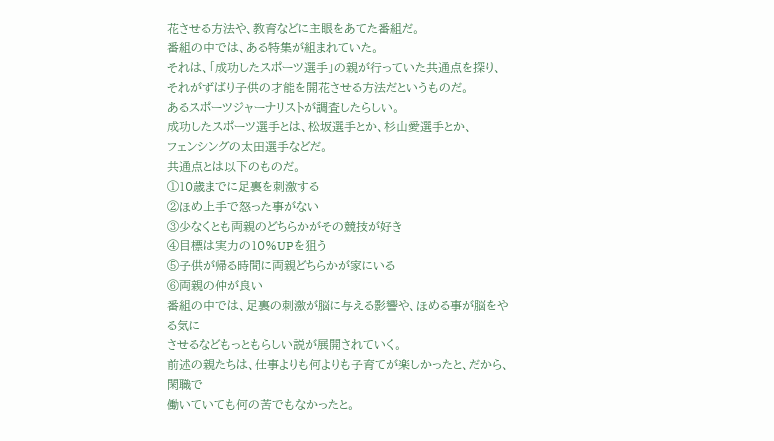花させる方法や、教育などに主眼をあてた番組だ。
番組の中では、ある特集が組まれていた。
それは、「成功したスポーツ選手」の親が行っていた共通点を探り、
それがずばり子供の才能を開花させる方法だというものだ。
あるスポーツジャーナリストが調査したらしい。
成功したスポーツ選手とは、松坂選手とか、杉山愛選手とか、
フェンシングの太田選手などだ。
共通点とは以下のものだ。
①10歳までに足裏を刺激する
②ほめ上手で怒った事がない
③少なくとも両親のどちらかがその競技が好き
④目標は実力の10%UPを狙う
⑤子供が帰る時間に両親どちらかが家にいる
⑥両親の仲が良い
番組の中では、足裏の刺激が脳に与える影響や、ほめる事が脳をやる気に
させるなどもっともらしい説が展開されていく。
前述の親たちは、仕事よりも何よりも子育てが楽しかったと、だから、閑職で
働いていても何の苦でもなかったと。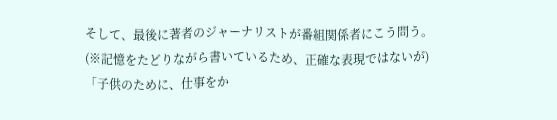そして、最後に著者のジャーナリストが番組関係者にこう問う。
(※記憶をたどりながら書いているため、正確な表現ではないが)
「子供のために、仕事をか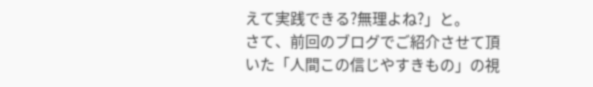えて実践できる?無理よね?」と。
さて、前回のブログでご紹介させて頂いた「人間この信じやすきもの」の視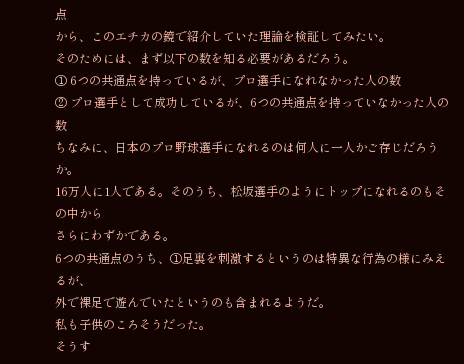点
から、このエチカの鏡で紹介していた理論を検証してみたい。
そのためには、まず以下の数を知る必要があるだろう。
① 6つの共通点を持っているが、プロ選手になれなかった人の数
② プロ選手として成功しているが、6つの共通点を持っていなかった人の数
ちなみに、日本のプロ野球選手になれるのは何人に一人かご存じだろうか。
16万人に1人である。そのうち、松坂選手のようにトップになれるのもその中から
さらにわずかである。
6つの共通点のうち、①足裏を刺激するというのは特異な行為の様にみえるが、
外で裸足で遊んでいたというのも含まれるようだ。
私も子供のころそうだった。
そうす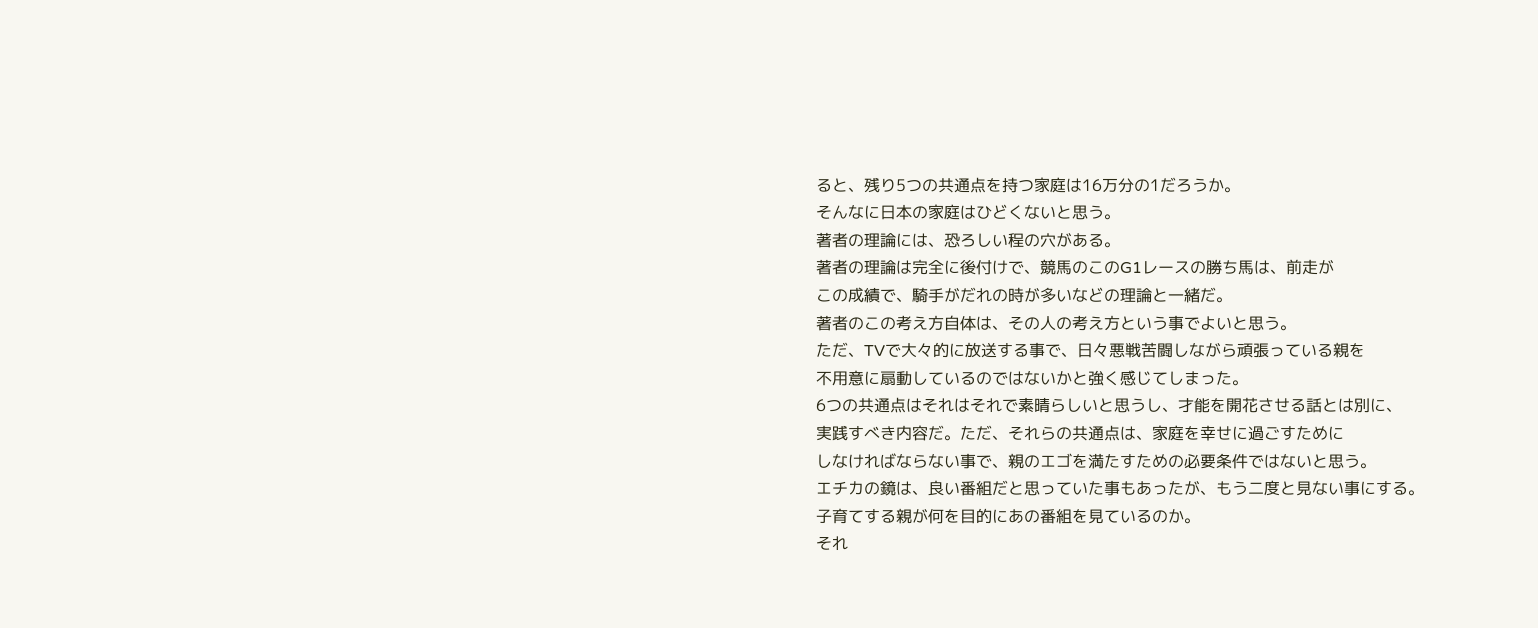ると、残り5つの共通点を持つ家庭は16万分の1だろうか。
そんなに日本の家庭はひどくないと思う。
著者の理論には、恐ろしい程の穴がある。
著者の理論は完全に後付けで、競馬のこのG1レースの勝ち馬は、前走が
この成績で、騎手がだれの時が多いなどの理論と一緒だ。
著者のこの考え方自体は、その人の考え方という事でよいと思う。
ただ、TVで大々的に放送する事で、日々悪戦苦闘しながら頑張っている親を
不用意に扇動しているのではないかと強く感じてしまった。
6つの共通点はそれはそれで素晴らしいと思うし、才能を開花させる話とは別に、
実践すべき内容だ。ただ、それらの共通点は、家庭を幸せに過ごすために
しなければならない事で、親のエゴを満たすための必要条件ではないと思う。
エチカの鏡は、良い番組だと思っていた事もあったが、もう二度と見ない事にする。
子育てする親が何を目的にあの番組を見ているのか。
それ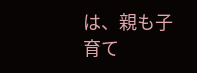は、親も子育て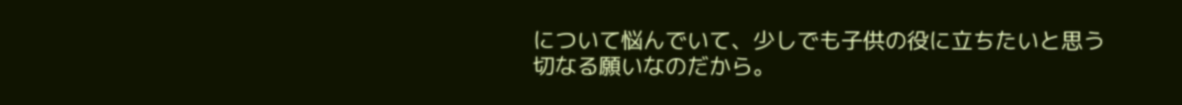について悩んでいて、少しでも子供の役に立ちたいと思う
切なる願いなのだから。